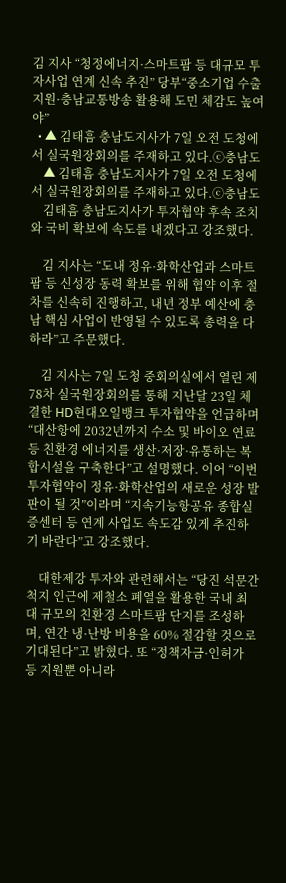김 지사 “청정에너지·스마트팜 등 대규모 투자사업 연계 신속 추진” 당부“중소기업 수출 지원·충남교통방송 활용해 도민 체감도 높여야”
  • ▲ 김태흠 충남도지사가 7일 오전 도청에서 실국원장회의를 주재하고 있다.ⓒ충남도
    ▲ 김태흠 충남도지사가 7일 오전 도청에서 실국원장회의를 주재하고 있다.ⓒ충남도
    김태흠 충남도지사가 투자협약 후속 조치와 국비 확보에 속도를 내겠다고 강조했다.

    김 지사는 “도내 정유·화학산업과 스마트팜 등 신성장 동력 확보를 위해 협약 이후 절차를 신속히 진행하고, 내년 정부 예산에 충남 핵심 사업이 반영될 수 있도록 총력을 다하라”고 주문했다.

    김 지사는 7일 도청 중회의실에서 열린 제78차 실국원장회의를 통해 지난달 23일 체결한 HD현대오일뱅크 투자협약을 언급하며 “대산항에 2032년까지 수소 및 바이오 연료 등 친환경 에너지를 생산·저장·유통하는 복합시설을 구축한다”고 설명했다. 이어 “이번 투자협약이 정유·화학산업의 새로운 성장 발판이 될 것”이라며 “지속기능항공유 종합실증센터 등 연계 사업도 속도감 있게 추진하기 바란다”고 강조했다.

    대한제강 투자와 관련해서는 “당진 석문간척지 인근에 제철소 폐열을 활용한 국내 최대 규모의 친환경 스마트팜 단지를 조성하며, 연간 냉·난방 비용을 60% 절감할 것으로 기대된다”고 밝혔다. 또 “정책자금·인허가 등 지원뿐 아니라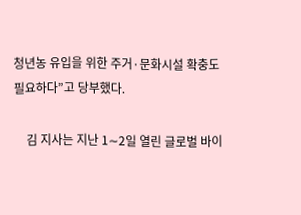청년농 유입을 위한 주거·문화시설 확충도 필요하다”고 당부했다.

    김 지사는 지난 1∼2일 열린 글로벌 바이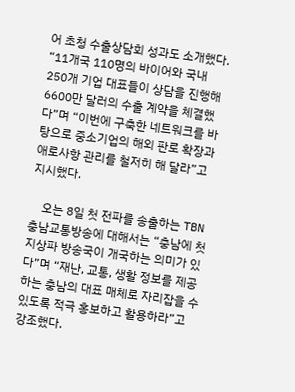어 초청 수출상담회 성과도 소개했다. “11개국 110명의 바이어와 국내 250개 기업 대표들이 상담을 진행해 6600만 달러의 수출 계약을 체결했다”며 “이번에 구축한 네트워크를 바탕으로 중소기업의 해외 판로 확장과 애로사항 관리를 철저히 해 달라”고 지시했다.

    오는 8일 첫 전파를 송출하는 TBN 충남교통방송에 대해서는 “충남에 첫 지상파 방송국이 개국하는 의미가 있다”며 “재난, 교통, 생활 정보를 제공하는 충남의 대표 매체로 자리잡을 수 있도록 적극 홍보하고 활용하라”고 강조했다.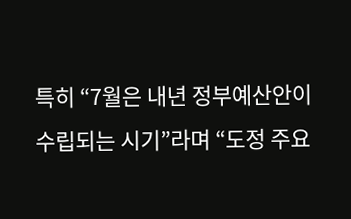특히 “7월은 내년 정부예산안이 수립되는 시기”라며 “도정 주요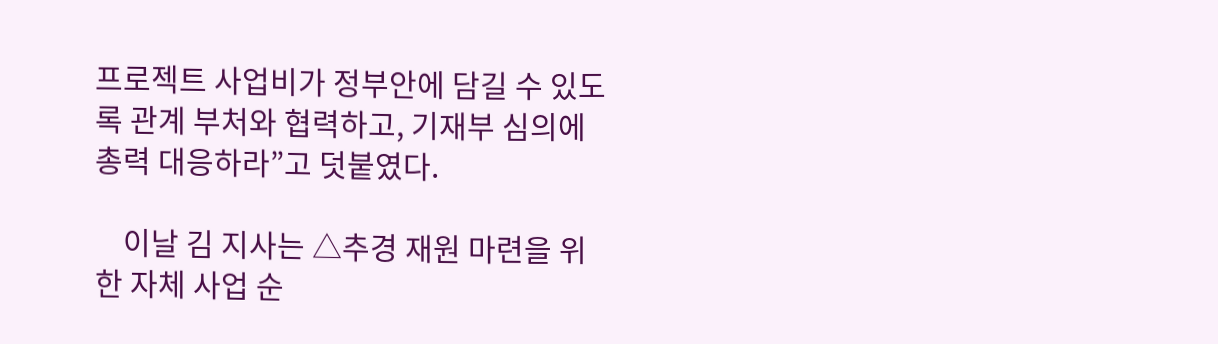프로젝트 사업비가 정부안에 담길 수 있도록 관계 부처와 협력하고, 기재부 심의에 총력 대응하라”고 덧붙였다.

    이날 김 지사는 △추경 재원 마련을 위한 자체 사업 순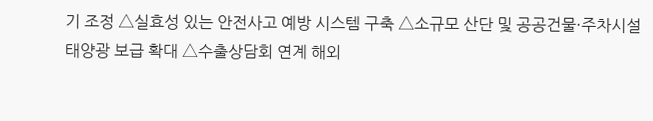기 조정 △실효성 있는 안전사고 예방 시스템 구축 △소규모 산단 및 공공건물·주차시설 태양광 보급 확대 △수출상담회 연계 해외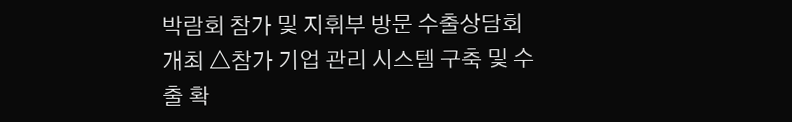박람회 참가 및 지휘부 방문 수출상담회 개최 △참가 기업 관리 시스템 구축 및 수출 확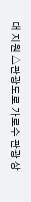대 지원 △관광도로 가로수 관광 상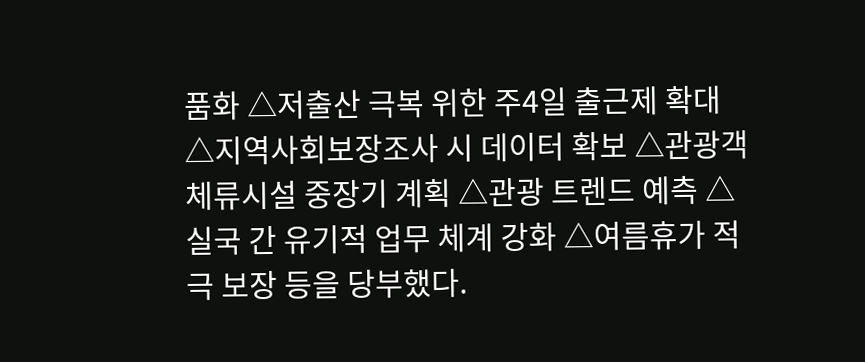품화 △저출산 극복 위한 주4일 출근제 확대 △지역사회보장조사 시 데이터 확보 △관광객 체류시설 중장기 계획 △관광 트렌드 예측 △실국 간 유기적 업무 체계 강화 △여름휴가 적극 보장 등을 당부했다.